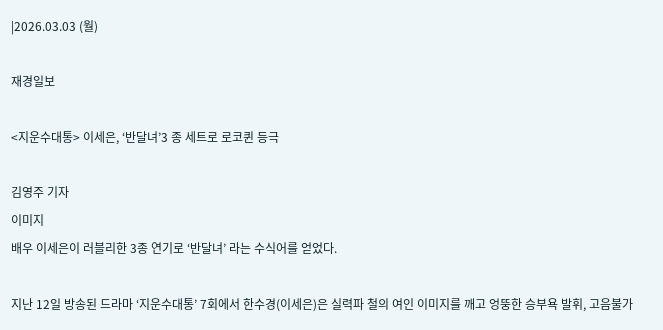|2026.03.03 (월)

재경일보

<지운수대통> 이세은, ‘반달녀’3 종 세트로 로코퀸 등극

김영주 기자
이미지
배우 이세은이 러블리한 3종 연기로 ‘반달녀’ 라는 수식어를 얻었다.

지난 12일 방송된 드라마 ‘지운수대통’ 7회에서 한수경(이세은)은 실력파 철의 여인 이미지를 깨고 엉뚱한 승부욕 발휘, 고음불가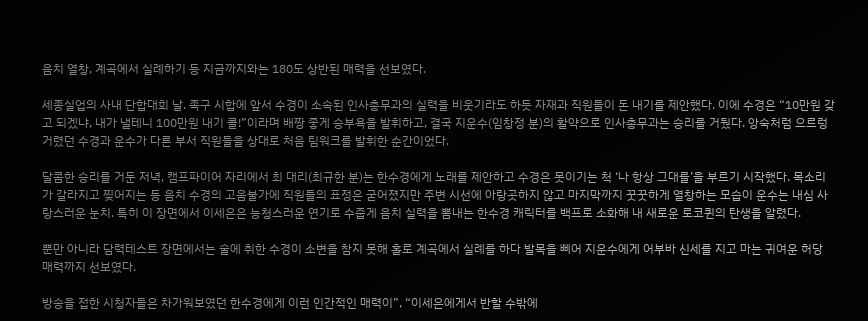음치 열창, 계곡에서 실례하기 등 지금까지와는 180도 상반된 매력을 선보였다.

세종실업의 사내 단합대회 날. 족구 시합에 앞서 수경이 소속된 인사총무과의 실력을 비웃기라도 하듯 자재과 직원들이 돈 내기를 제안했다. 이에 수경은 “10만원 갖고 되겠냐, 내가 낼테니 100만원 내기 콜!”이라며 배짱 좋게 승부욕을 발휘하고, 결국 지운수(임창정 분)의 활약으로 인사총무과는 승리를 거뒀다. 앙숙처럼 으르렁거렸던 수경과 운수가 다른 부서 직원들을 상대로 처음 팀워크를 발휘한 순간이었다.

달콤한 승리를 거둔 저녁, 캠프파이어 자리에서 최 대리(최규한 분)는 한수경에게 노래를 제안하고 수경은 못이기는 척 ‘나 항상 그대를’을 부르기 시작했다. 목소리가 갈라지고 찢어지는 등 음치 수경의 고음불가에 직원들의 표정은 굳어졌지만 주변 시선에 아랑곳하지 않고 마지막까지 꿋꿋하게 열창하는 모습이 운수는 내심 사랑스러운 눈치. 특히 이 장면에서 이세은은 능청스러운 연기로 수줍게 음치 실력을 뽐내는 한수경 캐릭터를 백프로 소화해 내 새로운 로코퀸의 탄생을 알렸다.

뿐만 아니라 담력테스트 장면에서는 술에 취한 수경이 소변을 참지 못해 홀로 계곡에서 실례를 하다 발목을 삐어 지운수에게 어부바 신세를 지고 마는 귀여운 허당 매력까지 선보였다.

방송을 접한 시청자들은 차가워보였던 한수경에게 이런 인간적인 매력이”, “이세은에게서 반할 수밖에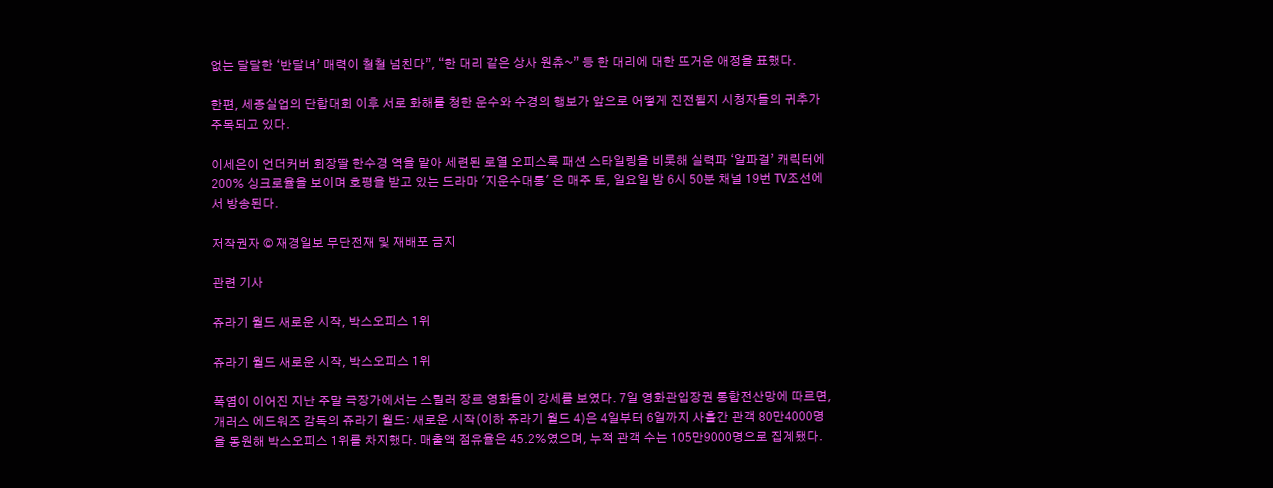없는 달달한 ‘반달녀’ 매력이 철철 넘친다”, “한 대리 같은 상사 원츄~” 등 한 대리에 대한 뜨거운 애정을 표했다.

한편, 세종실업의 단합대회 이후 서로 화해를 청한 운수와 수경의 행보가 앞으로 어떻게 진전될지 시청자들의 귀추가 주목되고 있다.

이세은이 언더커버 회장딸 한수경 역을 맡아 세련된 로열 오피스룩 패션 스타일링을 비롯해 실력파 ‘알파걸’ 캐릭터에 200% 싱크로율을 보이며 호평을 받고 있는 드라마 '지운수대통' 은 매주 토, 일요일 밤 6시 50분 채널 19번 TV조선에서 방송된다.

저작권자 © 재경일보 무단전재 및 재배포 금지

관련 기사

쥬라기 월드 새로운 시작, 박스오피스 1위

쥬라기 월드 새로운 시작, 박스오피스 1위

폭염이 이어진 지난 주말 극장가에서는 스릴러 장르 영화들이 강세를 보였다. 7일 영화관입장권 통합전산망에 따르면, 개러스 에드워즈 감독의 쥬라기 월드: 새로운 시작(이하 쥬라기 월드 4)은 4일부터 6일까지 사흘간 관객 80만4000명을 동원해 박스오피스 1위를 차지했다. 매출액 점유율은 45.2%였으며, 누적 관객 수는 105만9000명으로 집계됐다.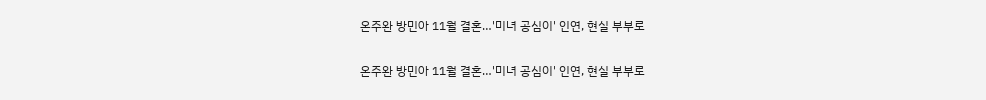온주완 방민아 11월 결혼…'미녀 공심이' 인연, 현실 부부로

온주완 방민아 11월 결혼…'미녀 공심이' 인연, 현실 부부로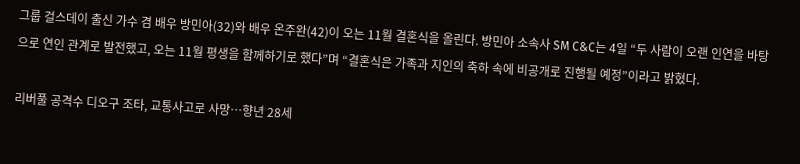그룹 걸스데이 출신 가수 겸 배우 방민아(32)와 배우 온주완(42)이 오는 11월 결혼식을 올린다. 방민아 소속사 SM C&C는 4일 “두 사람이 오랜 인연을 바탕으로 연인 관계로 발전했고, 오는 11월 평생을 함께하기로 했다”며 “결혼식은 가족과 지인의 축하 속에 비공개로 진행될 예정”이라고 밝혔다.

리버풀 공격수 디오구 조타, 교통사고로 사망…향년 28세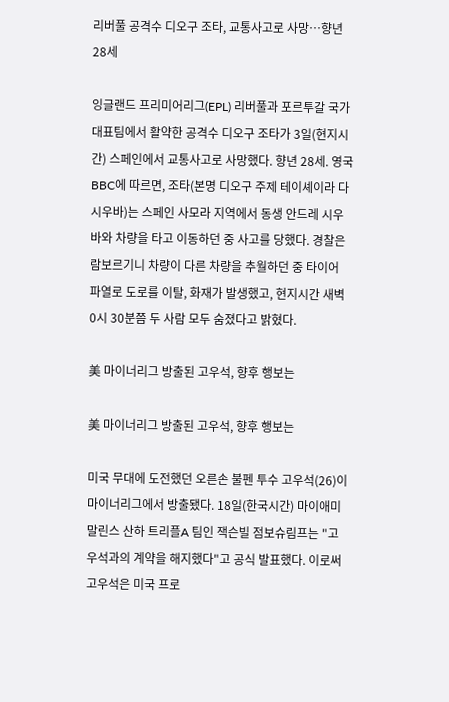리버풀 공격수 디오구 조타, 교통사고로 사망…향년 28세

잉글랜드 프리미어리그(EPL) 리버풀과 포르투갈 국가대표팀에서 활약한 공격수 디오구 조타가 3일(현지시간) 스페인에서 교통사고로 사망했다. 향년 28세. 영국 BBC에 따르면, 조타(본명 디오구 주제 테이셰이라 다 시우바)는 스페인 사모라 지역에서 동생 안드레 시우바와 차량을 타고 이동하던 중 사고를 당했다. 경찰은 람보르기니 차량이 다른 차량을 추월하던 중 타이어 파열로 도로를 이탈, 화재가 발생했고, 현지시간 새벽 0시 30분쯤 두 사람 모두 숨졌다고 밝혔다.

美 마이너리그 방출된 고우석, 향후 행보는

美 마이너리그 방출된 고우석, 향후 행보는

미국 무대에 도전했던 오른손 불펜 투수 고우석(26)이 마이너리그에서 방출됐다. 18일(한국시간) 마이애미 말린스 산하 트리플A 팀인 잭슨빌 점보슈림프는 "고우석과의 계약을 해지했다"고 공식 발표했다. 이로써 고우석은 미국 프로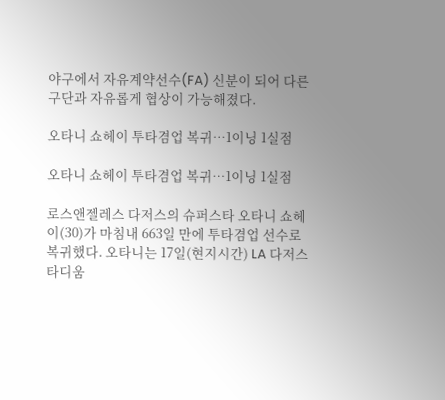야구에서 자유계약선수(FA) 신분이 되어 다른 구단과 자유롭게 협상이 가능해졌다.

오타니 쇼헤이 투타겸업 복귀…1이닝 1실점

오타니 쇼헤이 투타겸업 복귀…1이닝 1실점

로스앤젤레스 다저스의 슈퍼스타 오타니 쇼헤이(30)가 마침내 663일 만에 투타겸업 선수로 복귀했다. 오타니는 17일(현지시간) LA 다저스타디움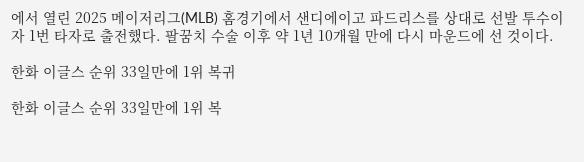에서 열린 2025 메이저리그(MLB) 홈경기에서 샌디에이고 파드리스를 상대로 선발 투수이자 1번 타자로 출전했다. 팔꿈치 수술 이후 약 1년 10개월 만에 다시 마운드에 선 것이다.

한화 이글스 순위 33일만에 1위 복귀

한화 이글스 순위 33일만에 1위 복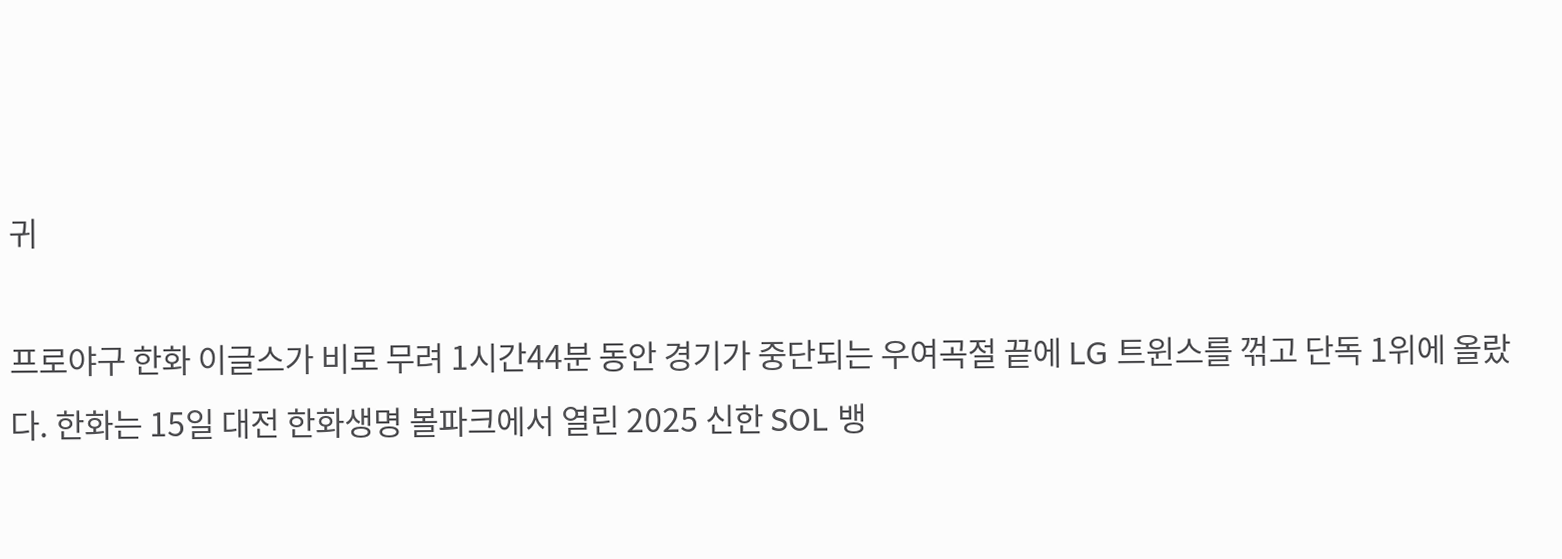귀

프로야구 한화 이글스가 비로 무려 1시간44분 동안 경기가 중단되는 우여곡절 끝에 LG 트윈스를 꺾고 단독 1위에 올랐다. 한화는 15일 대전 한화생명 볼파크에서 열린 2025 신한 SOL 뱅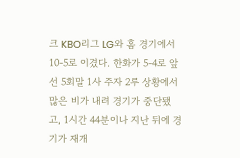크 KBO리그 LG와 홈 경기에서 10-5로 이겼다. 한화가 5-4로 앞선 5회말 1사 주자 2루 상황에서 많은 비가 내려 경기가 중단됐고, 1시간 44분이나 지난 뒤에 경기가 재개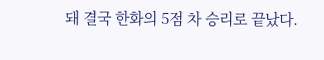돼 결국 한화의 5점 차 승리로 끝났다.